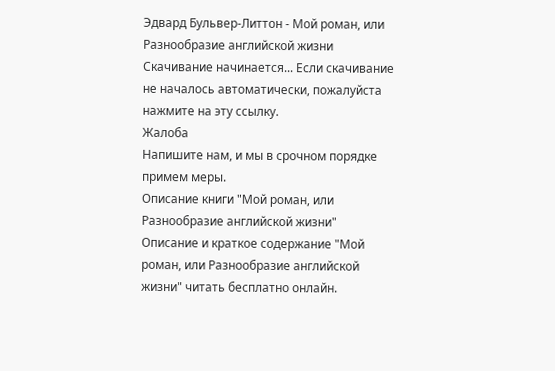Эдвард Бульвер-Литтон - Мой роман, или Разнообразие английской жизни
Скачивание начинается... Если скачивание не началось автоматически, пожалуйста нажмите на эту ссылку.
Жалоба
Напишите нам, и мы в срочном порядке примем меры.
Описание книги "Мой роман, или Разнообразие английской жизни"
Описание и краткое содержание "Мой роман, или Разнообразие английской жизни" читать бесплатно онлайн.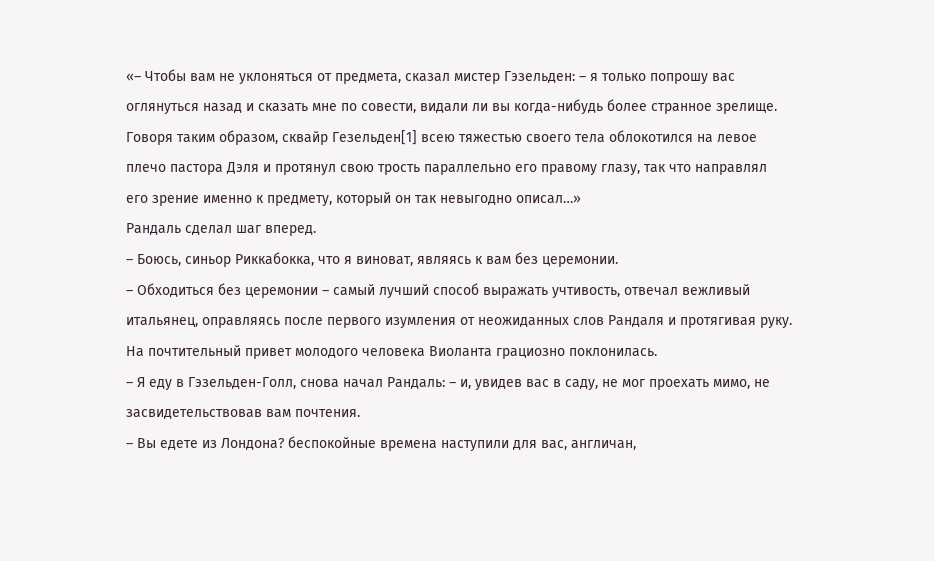«– Чтобы вам не уклоняться от предмета, сказал мистер Гэзельден: – я только попрошу вас оглянуться назад и сказать мне по совести, видали ли вы когда-нибудь более странное зрелище.
Говоря таким образом, сквайр Гезельден[1] всею тяжестью своего тела облокотился на левое плечо пастора Дэля и протянул свою трость параллельно его правому глазу, так что направлял его зрение именно к предмету, который он так невыгодно описал…»
Рандаль сделал шаг вперед.
– Боюсь, синьор Риккабокка, что я виноват, являясь к вам без церемонии.
– Обходиться без церемонии – самый лучший способ выражать учтивость, отвечал вежливый итальянец, оправляясь после первого изумления от неожиданных слов Рандаля и протягивая руку.
На почтительный привет молодого человека Виоланта грациозно поклонилась.
– Я еду в Гэзельден-Голл, снова начал Рандаль: – и, увидев вас в саду, не мог проехать мимо, не засвидетельствовав вам почтения.
– Вы едете из Лондона? беспокойные времена наступили для вас, англичан,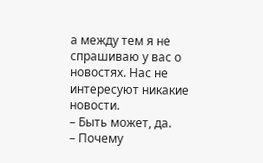а между тем я не спрашиваю у вас о новостях. Нас не интересуют никакие новости.
– Быть может, да.
– Почему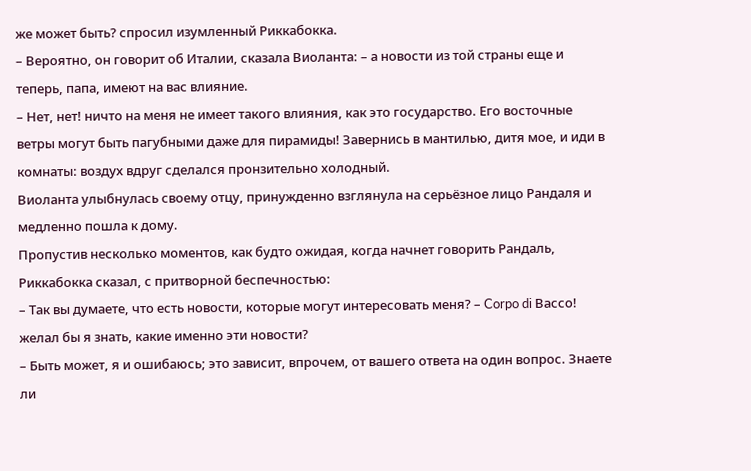же может быть? спросил изумленный Риккабокка.
– Вероятно, он говорит об Италии, сказала Виоланта: – а новости из той страны еще и теперь, папа, имеют на вас влияние.
– Нет, нет! ничто на меня не имеет такого влияния, как это государство. Его восточные ветры могут быть пагубными даже для пирамиды! Завернись в мантилью, дитя мое, и иди в комнаты: воздух вдруг сделался пронзительно холодный.
Виоланта улыбнулась своему отцу, принужденно взглянула на серьёзное лицо Рандаля и медленно пошла к дому.
Пропустив несколько моментов, как будто ожидая, когда начнет говорить Рандаль, Риккабокка сказал, с притворной беспечностью:
– Так вы думаете, что есть новости, которые могут интересовать меня? – Corpo di Вассо! желал бы я знать, какие именно эти новости?
– Быть может, я и ошибаюсь; это зависит, впрочем, от вашего ответа на один вопрос. Знаете ли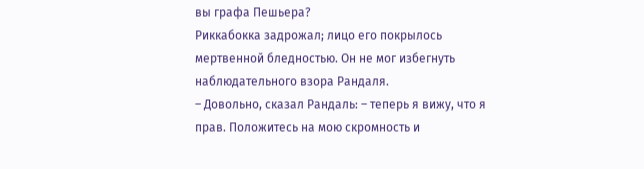вы графа Пешьера?
Риккабокка задрожал; лицо его покрылось мертвенной бледностью. Он не мог избегнуть наблюдательного взора Рандаля.
– Довольно, сказал Рандаль: – теперь я вижу, что я прав. Положитесь на мою скромность и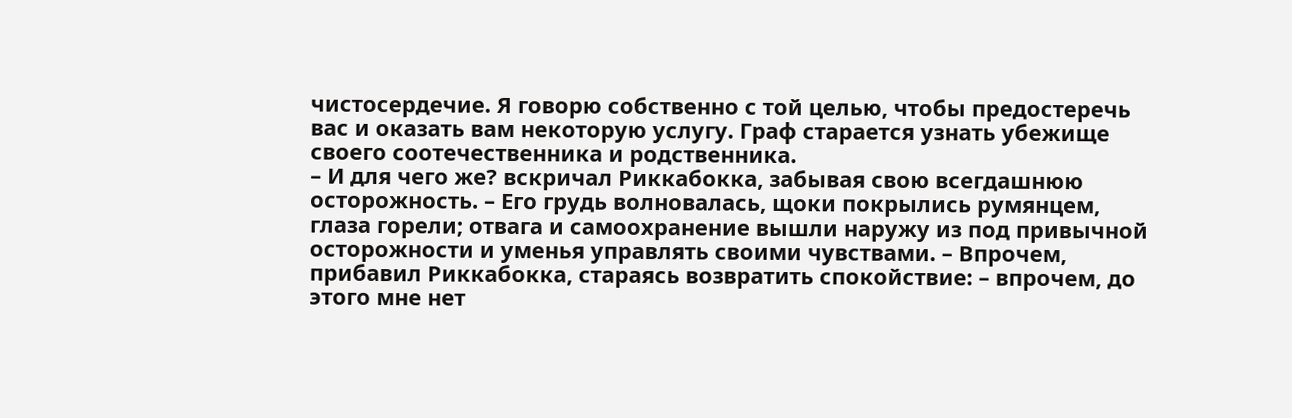чистосердечие. Я говорю собственно с той целью, чтобы предостеречь вас и оказать вам некоторую услугу. Граф старается узнать убежище своего соотечественника и родственника.
– И для чего же? вскричал Риккабокка, забывая свою всегдашнюю осторожность. – Его грудь волновалась, щоки покрылись румянцем, глаза горели; отвага и самоохранение вышли наружу из под привычной осторожности и уменья управлять своими чувствами. – Впрочем, прибавил Риккабокка, стараясь возвратить спокойствие: – впрочем, до этого мне нет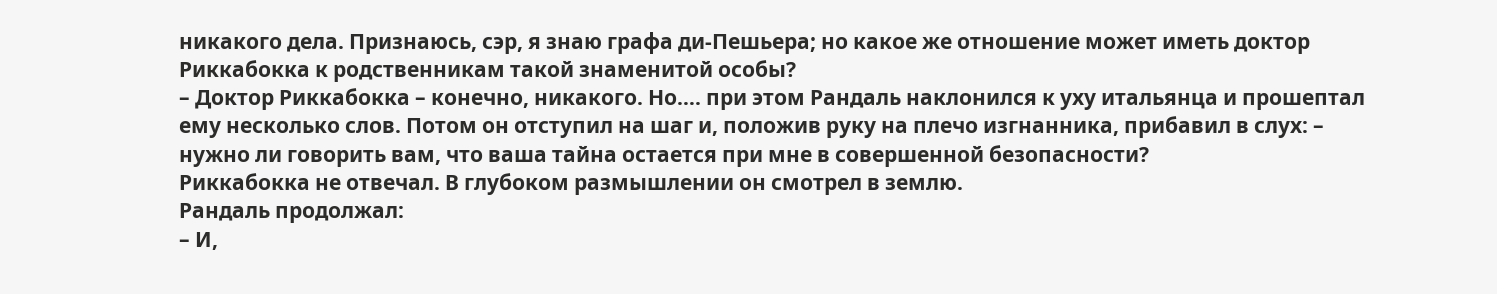никакого дела. Признаюсь, сэр, я знаю графа ди-Пешьера; но какое же отношение может иметь доктор Риккабокка к родственникам такой знаменитой особы?
– Доктор Риккабокка – конечно, никакого. Но…. при этом Рандаль наклонился к уху итальянца и прошептал ему несколько слов. Потом он отступил на шаг и, положив pyку на плечо изгнанника, прибавил в слух: – нужно ли говорить вам, что ваша тайна остается при мне в совершенной безопасности?
Риккабокка не отвечал. В глубоком размышлении он смотрел в землю.
Рандаль продолжал:
– И,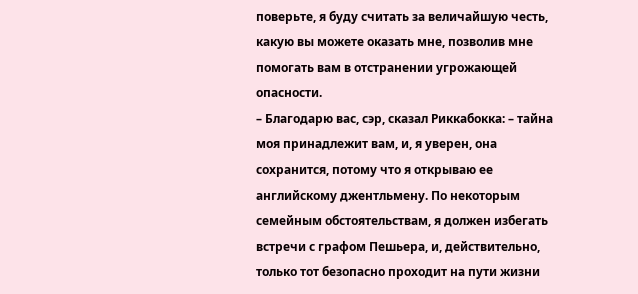поверьте, я буду считать за величайшую честь, какую вы можете оказать мне, позволив мне помогать вам в отстранении угрожающей опасности.
– Благодарю вас, сэр, сказал Риккабокка: – тайна моя принадлежит вам, и, я уверен, она сохранится, потому что я открываю ее английскому джентльмену. По некоторым семейным обстоятельствам, я должен избегать встречи с графом Пешьера, и, действительно, только тот безопасно проходит на пути жизни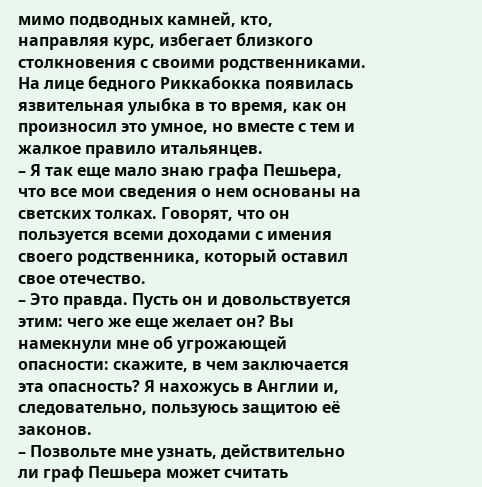мимо подводных камней, кто, направляя курс, избегает близкого столкновения с своими родственниками.
На лице бедного Риккабокка появилась язвительная улыбка в то время, как он произносил это умное, но вместе с тем и жалкое правило итальянцев.
– Я так еще мало знаю графа Пешьера, что все мои сведения о нем основаны на светских толках. Говорят, что он пользуется всеми доходами с имения своего родственника, который оставил свое отечество.
– Это правда. Пусть он и довольствуется этим: чего же еще желает он? Вы намекнули мне об угрожающей опасности: скажите, в чем заключается эта опасность? Я нахожусь в Англии и, следовательно, пользуюсь защитою её законов.
– Позвольте мне узнать, действительно ли граф Пешьера может считать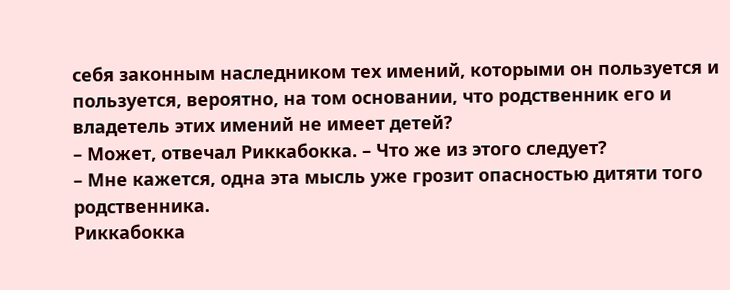себя законным наследником тех имений, которыми он пользуется и пользуется, вероятно, на том основании, что родственник его и владетель этих имений не имеет детей?
– Может, отвечал Риккабокка. – Что же из этого следует?
– Мне кажется, одна эта мысль уже грозит опасностью дитяти того родственника.
Риккабокка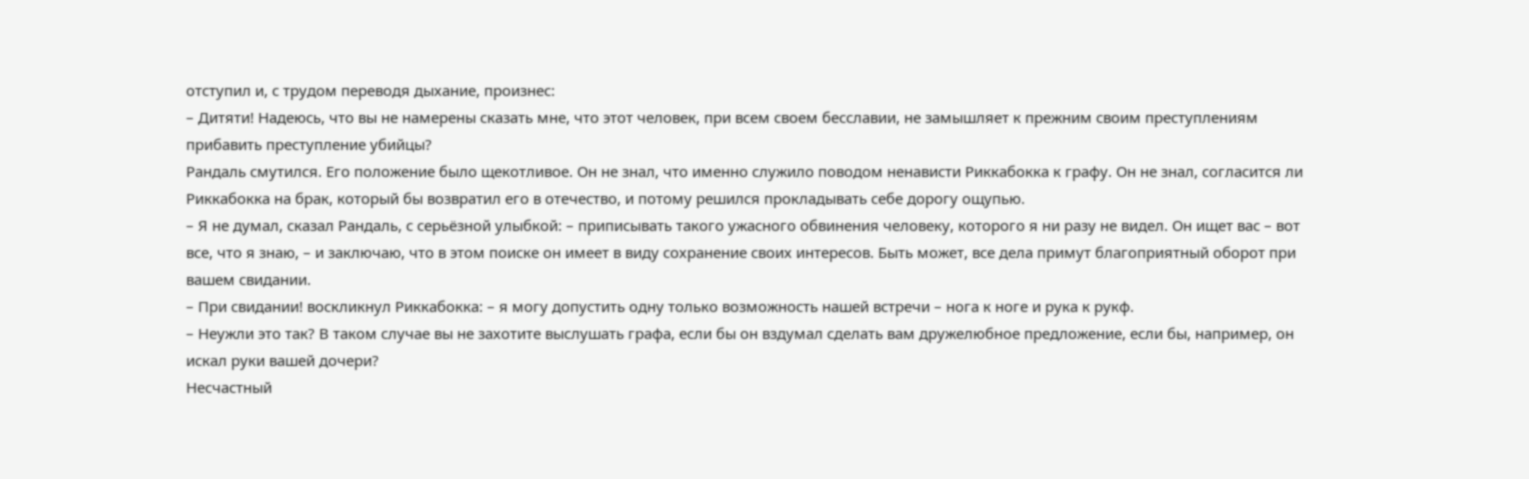отступил и, с трудом переводя дыхание, произнес:
– Дитяти! Надеюсь, что вы не намерены сказать мне, что этот человек, при всем своем бесславии, не замышляет к прежним своим преступлениям прибавить преступление убийцы?
Рандаль смутился. Его положение было щекотливое. Он не знал, что именно служило поводом ненависти Риккабокка к графу. Он не знал, согласится ли Риккабокка на брак, который бы возвратил его в отечество, и потому решился прокладывать себе дорогу ощупью.
– Я не думал, сказал Рандаль, с серьёзной улыбкой: – приписывать такого ужасного обвинения человеку, которого я ни разу не видел. Он ищет вас – вот все, что я знаю, – и заключаю, что в этом поиске он имеет в виду сохранение своих интересов. Быть может, все дела примут благоприятный оборот при вашем свидании.
– При свидании! воскликнул Риккабокка: – я могу допустить одну только возможность нашей встречи – нога к ноге и рука к рукф.
– Неужли это так? В таком случае вы не захотите выслушать графа, если бы он вздумал сделать вам дружелюбное предложение, если бы, например, он искал руки вашей дочери?
Несчастный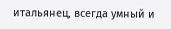итальянец, всегда умный и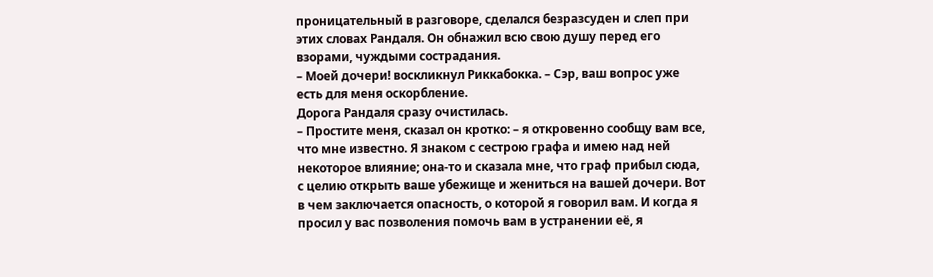проницательный в разговоре, сделался безразсуден и слеп при этих словах Рандаля. Он обнажил всю свою душу перед его взорами, чуждыми сострадания.
– Моей дочери! воскликнул Риккабокка. – Сэр, ваш вопрос уже есть для меня оскорбление.
Дорога Рандаля сразу очистилась.
– Простите меня, сказал он кротко: – я откровенно сообщу вам все, что мне известно. Я знаком с сестрою графа и имею над ней некоторое влияние; она-то и сказала мне, что граф прибыл сюда, с целию открыть ваше убежище и жениться на вашей дочери. Вот в чем заключается опасность, о которой я говорил вам. И когда я просил у вас позволения помочь вам в устранении её, я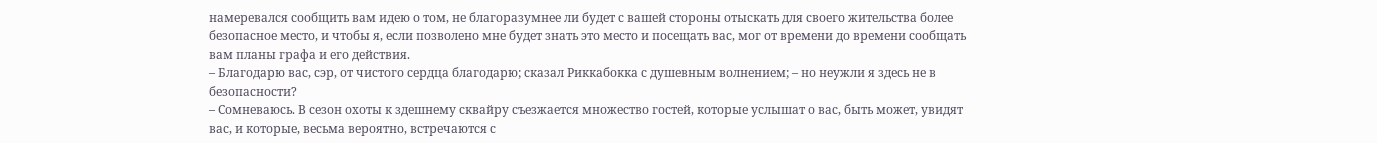намеревался сообщить вам идею о том, не благоразумнее ли будет с вашей стороны отыскать для своего жительства более безопасное место, и чтобы я, если позволено мне будет знать это место и посещать вас, мог от времени до времени сообщать вам планы графа и его действия.
– Благодарю вас, сэр, от чистого сердца благодарю; сказал Риккабокка с душевным волнением; – но неужли я здесь не в безопасности?
– Сомневаюсь. В сезон охоты к здешнему сквайру съезжается множество гостей, которые услышат о вас, быть может, увидят вас, и которые, весьма вероятно, встречаются с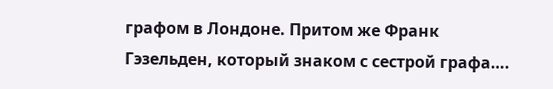графом в Лондоне. Притом же Франк Гэзельден, который знаком с сестрой графа….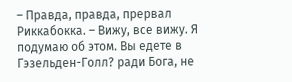– Правда, правда, прервал Риккабокка. – Вижу, все вижу. Я подумаю об этом. Вы едете в Гэзельден-Голл? ради Бога, не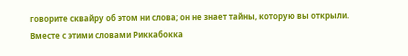говорите сквайру об этом ни слова; он не знает тайны, которую вы открыли.
Вместе с этими словами Риккабокка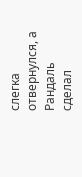слегка отвернулся, а Рандаль сделал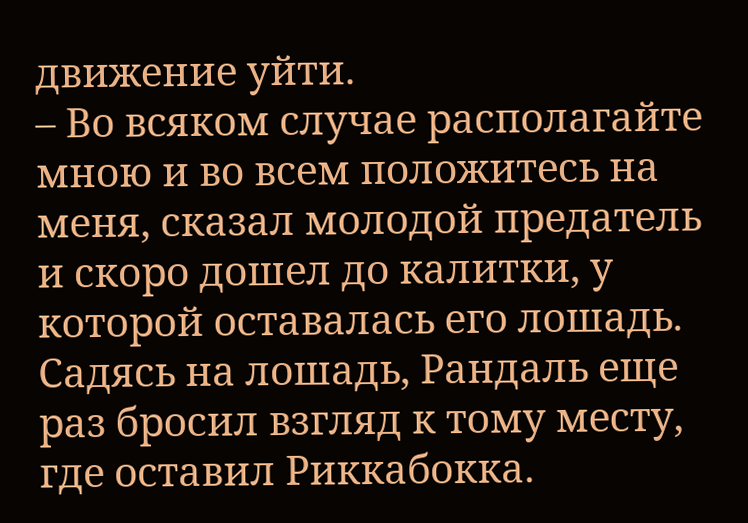движение уйти.
– Во всяком случае располагайте мною и во всем положитесь на меня, сказал молодой предатель и скоро дошел до калитки, у которой оставалась его лошадь.
Садясь на лошадь, Рандаль еще раз бросил взгляд к тому месту, где оставил Риккабокка.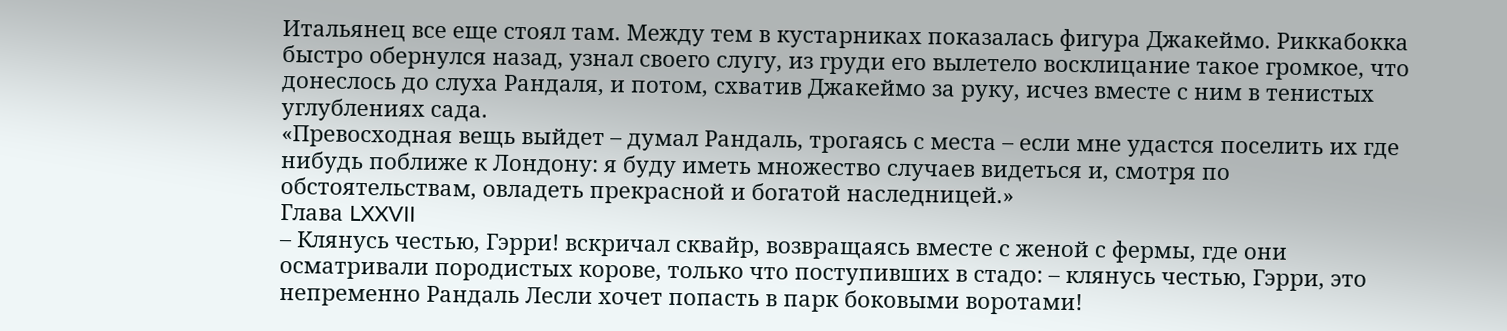Итальянец все еще стоял там. Между тем в кустарниках показалась фигура Джакеймо. Риккабокка быстро обернулся назад, узнал своего слугу, из груди его вылетело восклицание такое громкое, что донеслось до слуха Рандаля, и потом, схватив Джакеймо за руку, исчез вместе с ним в тенистых углублениях сада.
«Превосходная вещь выйдет – думал Рандаль, трогаясь с места – если мне удастся поселить их где нибудь поближе к Лондону: я буду иметь множество случаев видеться и, смотря по обстоятельствам, овладеть прекрасной и богатой наследницей.»
Глава LXXVII
– Клянусь честью, Гэрри! вскричал сквайр, возвращаясь вместе с женой с фермы, где они осматривали породистых корове, только что поступивших в стадо: – клянусь честью, Гэрри, это непременно Рандаль Лесли хочет попасть в парк боковыми воротами!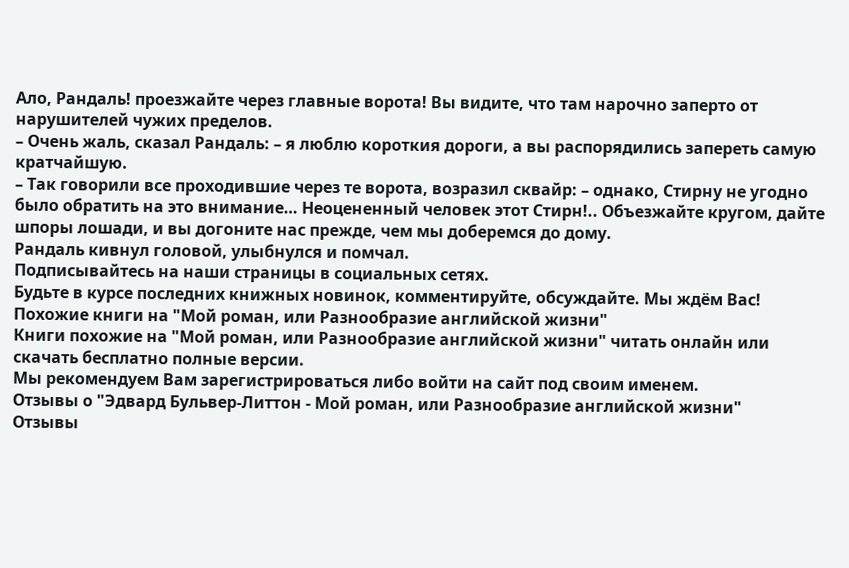Ало, Рандаль! проезжайте через главные ворота! Вы видите, что там нарочно заперто от нарушителей чужих пределов.
– Очень жаль, сказал Рандаль: – я люблю короткия дороги, а вы распорядились запереть самую кратчайшую.
– Так говорили все проходившие через те ворота, возразил сквайр: – однако, Стирну не угодно было обратить на это внимание… Неоцененный человек этот Стирн!.. Объезжайте кругом, дайте шпоры лошади, и вы догоните нас прежде, чем мы доберемся до дому.
Рандаль кивнул головой, улыбнулся и помчал.
Подписывайтесь на наши страницы в социальных сетях.
Будьте в курсе последних книжных новинок, комментируйте, обсуждайте. Мы ждём Вас!
Похожие книги на "Мой роман, или Разнообразие английской жизни"
Книги похожие на "Мой роман, или Разнообразие английской жизни" читать онлайн или скачать бесплатно полные версии.
Мы рекомендуем Вам зарегистрироваться либо войти на сайт под своим именем.
Отзывы о "Эдвард Бульвер-Литтон - Мой роман, или Разнообразие английской жизни"
Отзывы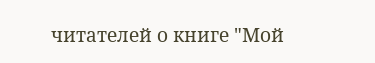читателей о книге "Мой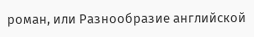роман, или Разнообразие английской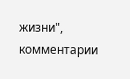жизни", комментарии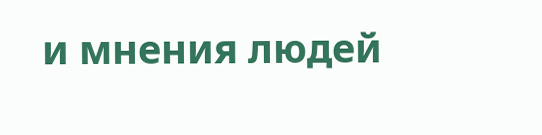и мнения людей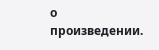о произведении.